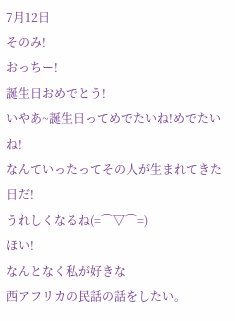7月12日
そのみ!
おっちー!
誕生日おめでとう!
いやあ~誕生日ってめでたいね!めでたいね!
なんていったってその人が生まれてきた日だ!
うれしくなるね(=⌒▽⌒=)
ほい!
なんとなく私が好きな
西アフリカの民話の話をしたい。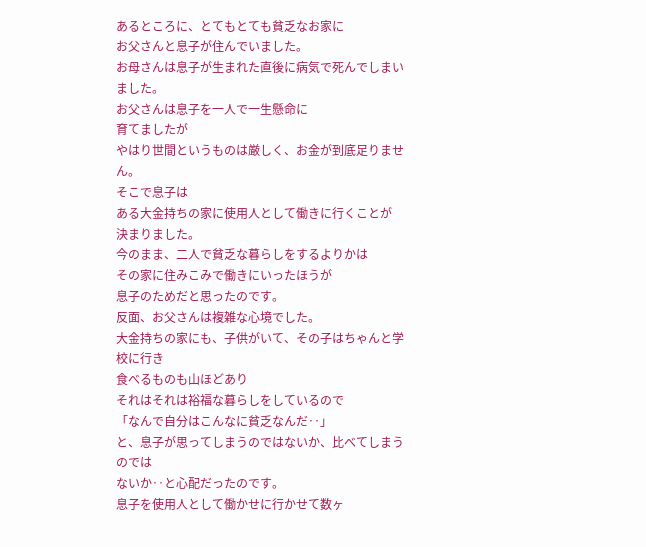あるところに、とてもとても貧乏なお家に
お父さんと息子が住んでいました。
お母さんは息子が生まれた直後に病気で死んでしまいました。
お父さんは息子を一人で一生懸命に
育てましたが
やはり世間というものは厳しく、お金が到底足りません。
そこで息子は
ある大金持ちの家に使用人として働きに行くことが
決まりました。
今のまま、二人で貧乏な暮らしをするよりかは
その家に住みこみで働きにいったほうが
息子のためだと思ったのです。
反面、お父さんは複雑な心境でした。
大金持ちの家にも、子供がいて、その子はちゃんと学校に行き
食べるものも山ほどあり
それはそれは裕福な暮らしをしているので
「なんで自分はこんなに貧乏なんだ‥」
と、息子が思ってしまうのではないか、比べてしまうのでは
ないか‥と心配だったのです。
息子を使用人として働かせに行かせて数ヶ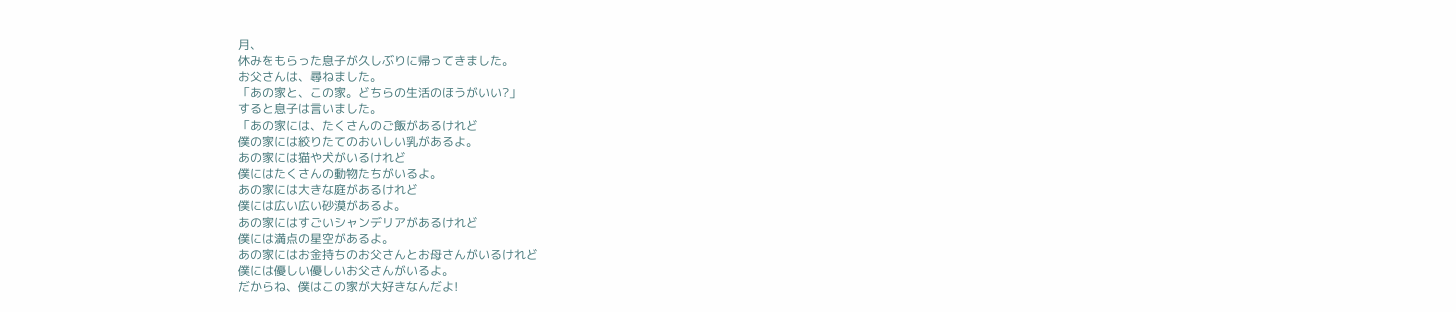月、
休みをもらった息子が久しぶりに帰ってきました。
お父さんは、尋ねました。
「あの家と、この家。どちらの生活のほうがいい?」
すると息子は言いました。
「あの家には、たくさんのご飯があるけれど
僕の家には絞りたてのおいしい乳があるよ。
あの家には猫や犬がいるけれど
僕にはたくさんの動物たちがいるよ。
あの家には大きな庭があるけれど
僕には広い広い砂漠があるよ。
あの家にはすごいシャンデリアがあるけれど
僕には満点の星空があるよ。
あの家にはお金持ちのお父さんとお母さんがいるけれど
僕には優しい優しいお父さんがいるよ。
だからね、僕はこの家が大好きなんだよ!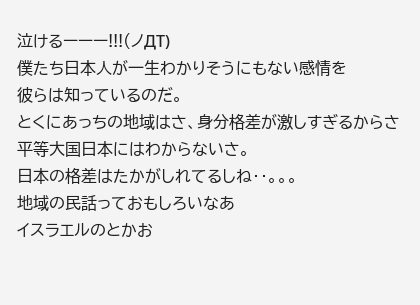泣けるーーー!!!(ノДT)
僕たち日本人が一生わかりそうにもない感情を
彼らは知っているのだ。
とくにあっちの地域はさ、身分格差が激しすぎるからさ
平等大国日本にはわからないさ。
日本の格差はたかがしれてるしね‥。。。
地域の民話っておもしろいなあ
イスラエルのとかお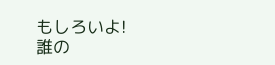もしろいよ!
誰の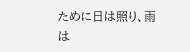ために日は照り、雨は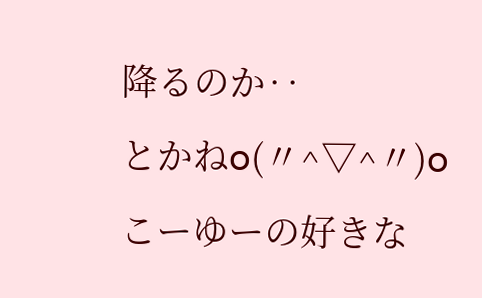降るのか‥
とかねo(〃^▽^〃)o
こーゆーの好きな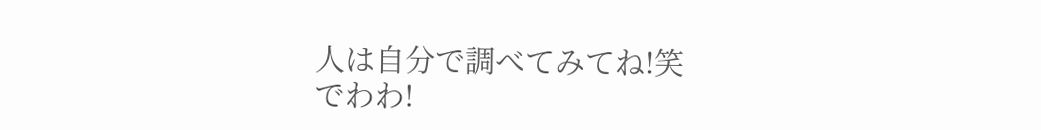人は自分で調べてみてね!笑
でわわ!